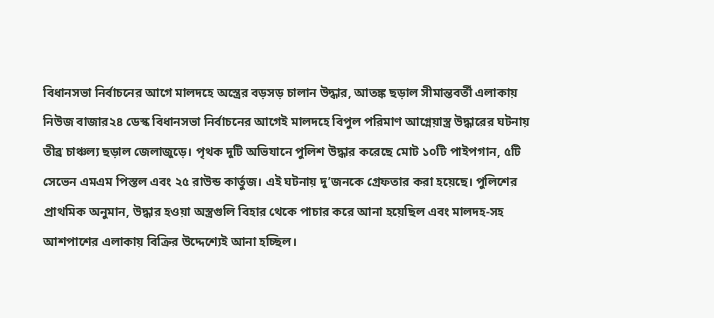বিধানসভা নির্বাচনের আগে মালদহে অস্ত্রের বড়সড় চালান উদ্ধার, আতঙ্ক ছড়াল সীমান্তবর্তী এলাকায়
নিউজ বাজার২৪ ডেস্ক বিধানসভা নির্বাচনের আগেই মালদহে বিপুল পরিমাণ আগ্নেয়াস্ত্র উদ্ধারের ঘটনায় তীব্র চাঞ্চল্য ছড়াল জেলাজুড়ে। পৃথক দুটি অভিযানে পুলিশ উদ্ধার করেছে মোট ১০টি পাইপগান, ৫টি সেভেন এমএম পিস্তল এবং ২৫ রাউন্ড কার্তুজ। এই ঘটনায় দু’জনকে গ্রেফতার করা হয়েছে। পুলিশের প্রাথমিক অনুমান, উদ্ধার হওয়া অস্ত্রগুলি বিহার থেকে পাচার করে আনা হয়েছিল এবং মালদহ-সহ আশপাশের এলাকায় বিক্রির উদ্দেশ্যেই আনা হচ্ছিল।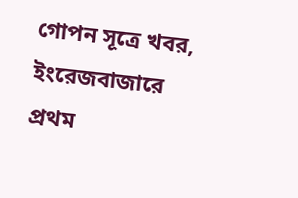গোপন সূত্রে খবর, ইংরেজবাজারে প্রথম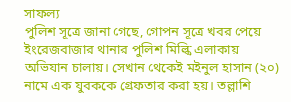সাফল্য
পুলিশ সূত্রে জানা গেছে, গোপন সূত্রে খবর পেয়ে ইংরেজবাজার থানার পুলিশ মিল্কি এলাকায় অভিযান চালায়। সেখান থেকেই মইনুল হাসান (২০) নামে এক যুবককে গ্রেফতার করা হয়। তল্লাশি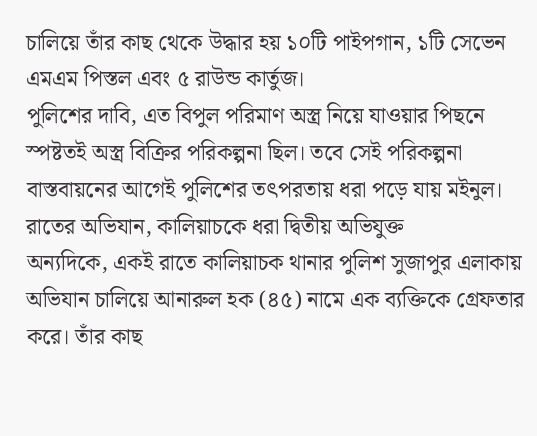চালিয়ে তাঁর কাছ থেকে উদ্ধার হয় ১০টি পাইপগান, ১টি সেভেন এমএম পিস্তল এবং ৫ রাউন্ড কার্তুজ।
পুলিশের দাবি, এত বিপুল পরিমাণ অস্ত্র নিয়ে যাওয়ার পিছনে স্পষ্টতই অস্ত্র বিক্রির পরিকল্পনা ছিল। তবে সেই পরিকল্পনা বাস্তবায়নের আগেই পুলিশের তৎপরতায় ধরা পড়ে যায় মইনুল।
রাতের অভিযান, কালিয়াচকে ধরা দ্বিতীয় অভিযুক্ত
অন্যদিকে, একই রাতে কালিয়াচক থানার পুলিশ সুজাপুর এলাকায় অভিযান চালিয়ে আনারুল হক (৪৫) নামে এক ব্যক্তিকে গ্রেফতার করে। তাঁর কাছ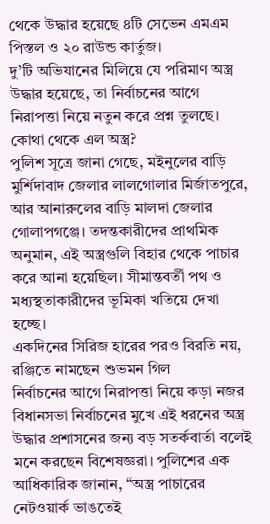থেকে উদ্ধার হয়েছে ৪টি সেভেন এমএম পিস্তল ও ২০ রাউন্ড কার্তুজ।
দু’টি অভিযানের মিলিয়ে যে পরিমাণ অস্ত্র উদ্ধার হয়েছে, তা নির্বাচনের আগে নিরাপত্তা নিয়ে নতুন করে প্রশ্ন তুলছে।
কোথা থেকে এল অস্ত্র?
পুলিশ সূত্রে জানা গেছে, মইনুলের বাড়ি মুর্শিদাবাদ জেলার লালগোলার মির্জাতপুরে, আর আনারুলের বাড়ি মালদা জেলার গোলাপগঞ্জে। তদন্তকারীদের প্রাথমিক অনুমান, এই অস্ত্রগুলি বিহার থেকে পাচার করে আনা হয়েছিল। সীমান্তবর্তী পথ ও মধ্যস্থতাকারীদের ভূমিকা খতিয়ে দেখা হচ্ছে।
একদিনের সিরিজ হারের পরও বিরতি নয়, রঞ্জিতে নামছেন শুভমন গিল
নির্বাচনের আগে নিরাপত্তা নিয়ে কড়া নজর
বিধানসভা নির্বাচনের মুখে এই ধরনের অস্ত্র উদ্ধার প্রশাসনের জন্য বড় সতর্কবার্তা বলেই মনে করছেন বিশেষজ্ঞরা। পুলিশের এক আধিকারিক জানান, “অস্ত্র পাচারের নেটওয়ার্ক ভাঙতেই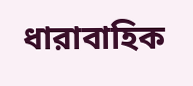ধারাবাহিক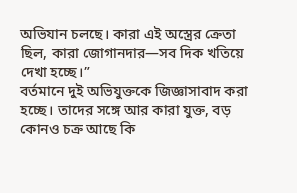অভিযান চলছে। কারা এই অস্ত্রের ক্রেতা ছিল, কারা জোগানদার—সব দিক খতিয়ে দেখা হচ্ছে।”
বর্তমানে দুই অভিযুক্তকে জিজ্ঞাসাবাদ করা হচ্ছে। তাদের সঙ্গে আর কারা যুক্ত, বড় কোনও চক্র আছে কি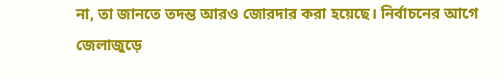না, তা জানতে তদন্ত আরও জোরদার করা হয়েছে। নির্বাচনের আগে জেলাজুড়ে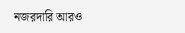নজরদারি আরও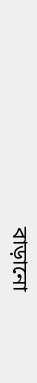বাড়ানো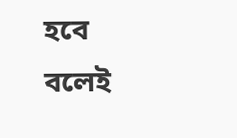হবে বলেই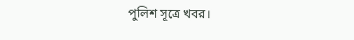পুলিশ সূত্রে খবর।